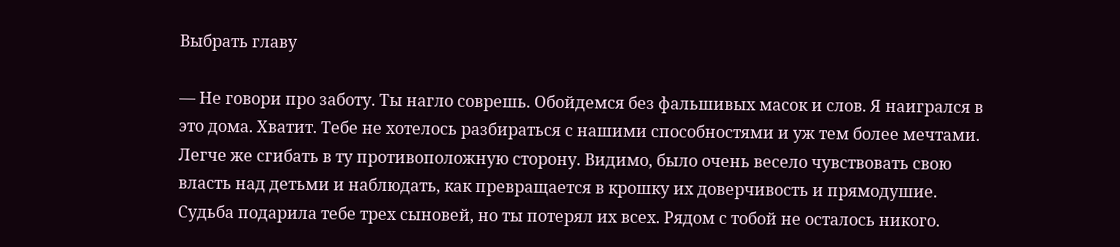Выбрать главу

— Не говори про заботу. Ты нагло соврешь. Обойдемся без фальшивых масок и слов. Я наигрался в это дома. Хватит. Тебе не хотелось разбираться с нашими способностями и уж тем более мечтами. Легче же сгибать в ту противоположную сторону. Видимо, было очень весело чувствовать свою власть над детьми и наблюдать, как превращается в крошку их доверчивость и прямодушие. Судьба подарила тебе трех сыновей, но ты потерял их всех. Рядом с тобой не осталось никого.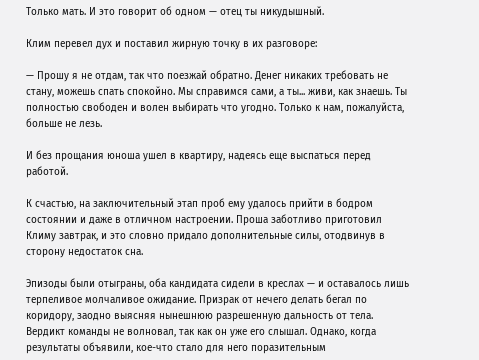Только мать. И это говорит об одном — отец ты никудышный.

Клим перевел дух и поставил жирную точку в их разговоре:

— Прошу я не отдам, так что поезжай обратно. Денег никаких требовать не стану, можешь спать спокойно. Мы справимся сами, а ты... живи, как знаешь. Ты полностью свободен и волен выбирать что угодно. Только к нам, пожалуйста, больше не лезь.

И без прощания юноша ушел в квартиру, надеясь еще выспаться перед работой.

К счастью, на заключительный этап проб ему удалось прийти в бодром состоянии и даже в отличном настроении. Проша заботливо приготовил Климу завтрак, и это словно придало дополнительные силы, отодвинув в сторону недостаток сна.

Эпизоды были отыграны, оба кандидата сидели в креслах — и оставалось лишь терпеливое молчаливое ожидание. Призрак от нечего делать бегал по коридору, заодно выясняя нынешнюю разрешенную дальность от тела. Вердикт команды не волновал, так как он уже его слышал. Однако, когда результаты объявили, кое-что стало для него поразительным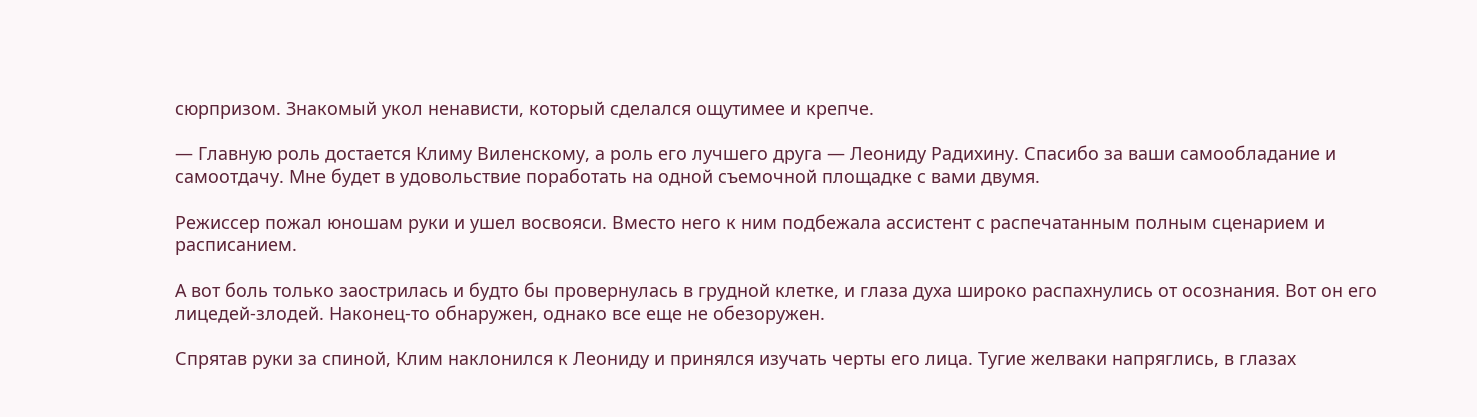сюрпризом. Знакомый укол ненависти, который сделался ощутимее и крепче.

— Главную роль достается Климу Виленскому, а роль его лучшего друга — Леониду Радихину. Спасибо за ваши самообладание и самоотдачу. Мне будет в удовольствие поработать на одной съемочной площадке с вами двумя.

Режиссер пожал юношам руки и ушел восвояси. Вместо него к ним подбежала ассистент с распечатанным полным сценарием и расписанием.

А вот боль только заострилась и будто бы провернулась в грудной клетке, и глаза духа широко распахнулись от осознания. Вот он его лицедей-злодей. Наконец-то обнаружен, однако все еще не обезоружен.

Спрятав руки за спиной, Клим наклонился к Леониду и принялся изучать черты его лица. Тугие желваки напряглись, в глазах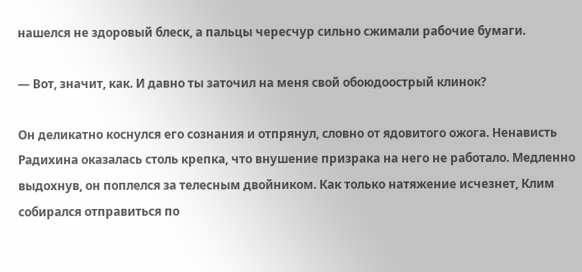нашелся не здоровый блеск, а пальцы чересчур сильно сжимали рабочие бумаги.

— Вот, значит, как. И давно ты заточил на меня свой обоюдоострый клинок?

Он деликатно коснулся его сознания и отпрянул, словно от ядовитого ожога. Ненависть Радихина оказалась столь крепка, что внушение призрака на него не работало. Медленно выдохнув, он поплелся за телесным двойником. Как только натяжение исчезнет, Клим собирался отправиться по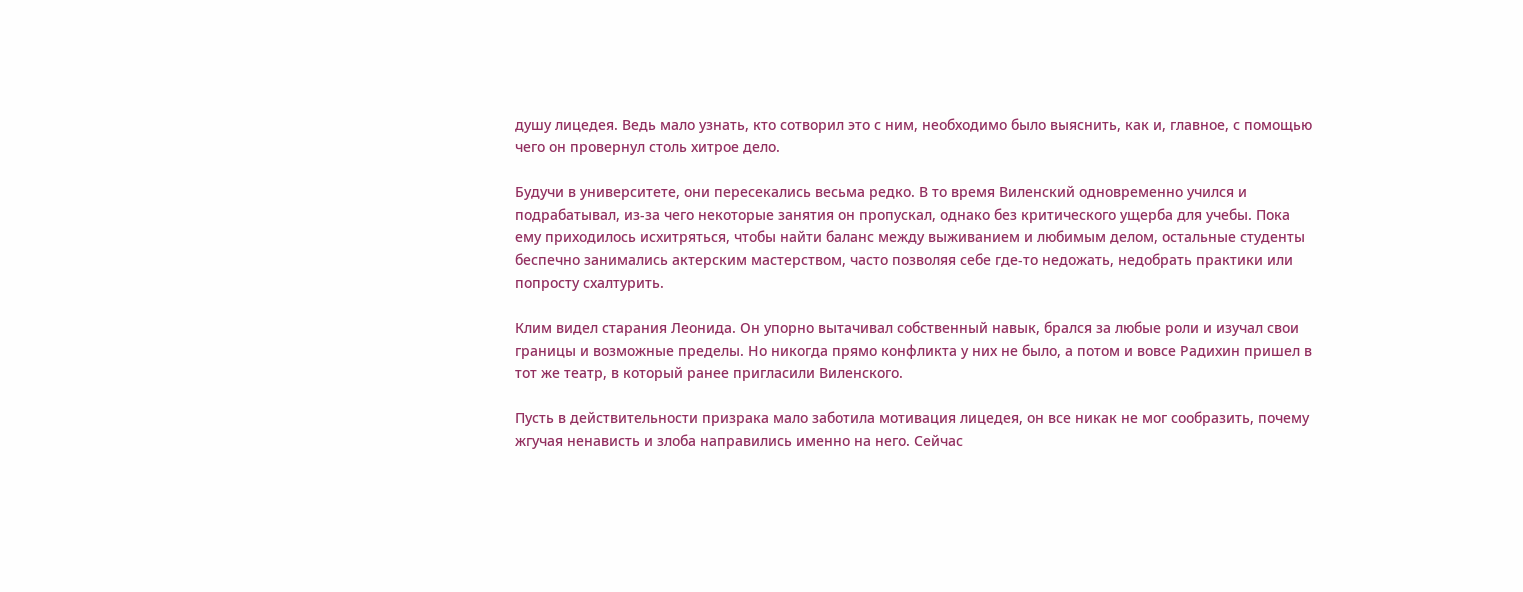душу лицедея. Ведь мало узнать, кто сотворил это с ним, необходимо было выяснить, как и, главное, с помощью чего он провернул столь хитрое дело.

Будучи в университете, они пересекались весьма редко. В то время Виленский одновременно учился и подрабатывал, из-за чего некоторые занятия он пропускал, однако без критического ущерба для учебы. Пока ему приходилось исхитряться, чтобы найти баланс между выживанием и любимым делом, остальные студенты беспечно занимались актерским мастерством, часто позволяя себе где-то недожать, недобрать практики или попросту схалтурить.

Клим видел старания Леонида. Он упорно вытачивал собственный навык, брался за любые роли и изучал свои границы и возможные пределы. Но никогда прямо конфликта у них не было, а потом и вовсе Радихин пришел в тот же театр, в который ранее пригласили Виленского.

Пусть в действительности призрака мало заботила мотивация лицедея, он все никак не мог сообразить, почему жгучая ненависть и злоба направились именно на него. Сейчас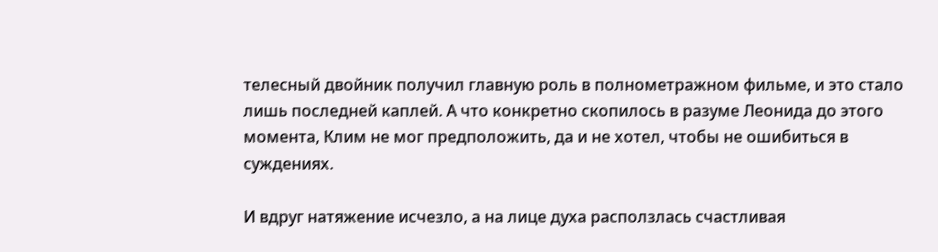телесный двойник получил главную роль в полнометражном фильме, и это стало лишь последней каплей. А что конкретно скопилось в разуме Леонида до этого момента, Клим не мог предположить, да и не хотел, чтобы не ошибиться в суждениях.

И вдруг натяжение исчезло, а на лице духа расползлась счастливая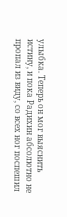улыбка. Теперь он мог выяснить истину, и пока Радихин абсолютно не пропал из виду, со всех ног поспешил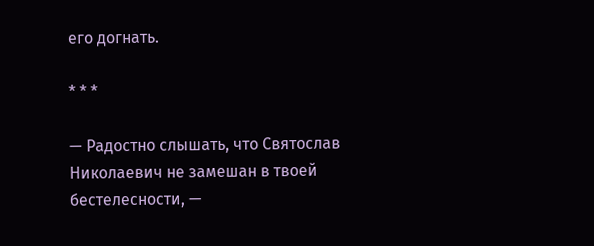его догнать.

* * *

— Радостно слышать, что Святослав Николаевич не замешан в твоей бестелесности, —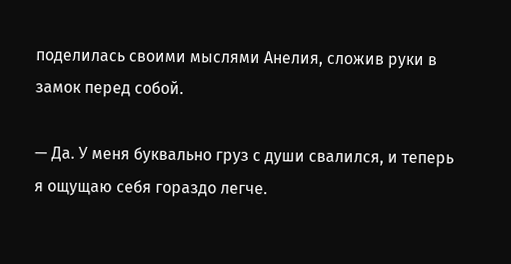поделилась своими мыслями Анелия, сложив руки в замок перед собой.

— Да. У меня буквально груз с души свалился, и теперь я ощущаю себя гораздо легче.